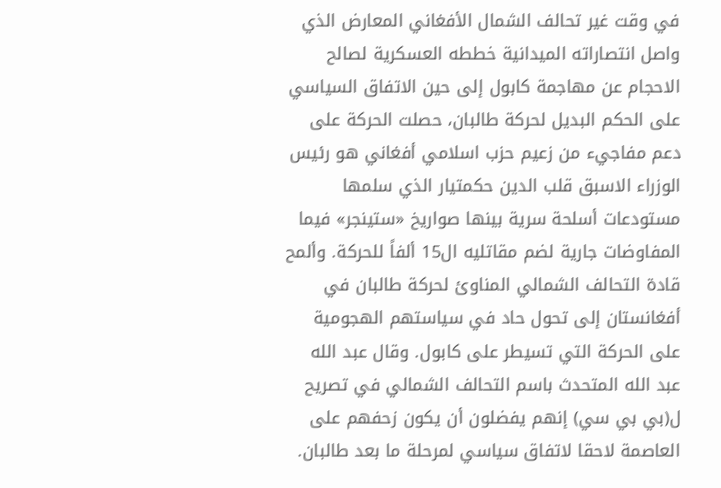في وقت غير تحالف الشمال الأفغاني المعارض الذي واصل انتصاراته الميدانية خططه العسكرية لصالح الاحجام عن مهاجمة كابول إلى حين الاتفاق السياسي على الحكم البديل لحركة طالبان، حصلت الحركة على دعم مفاجيء من زعيم حزب اسلامي أفغاني هو رئيس الوزراء الاسبق قلب الدين حكمتيار الذي سلمها مستودعات أسلحة سرية بينها صواريخ «ستينجر» فيما المفاوضات جارية لضم مقاتليه ال15 ألفاً للحركة. وألمح قادة التحالف الشمالي المناوئ لحركة طالبان في أفغانستان إلى تحول حاد في سياستهم الهجومية على الحركة التي تسيطر على كابول. وقال عبد الله عبد الله المتحدث باسم التحالف الشمالي في تصريح ل(بي بي سي) إنهم يفضلون أن يكون زحفهم على العاصمة لاحقا لاتفاق سياسي لمرحلة ما بعد طالبان.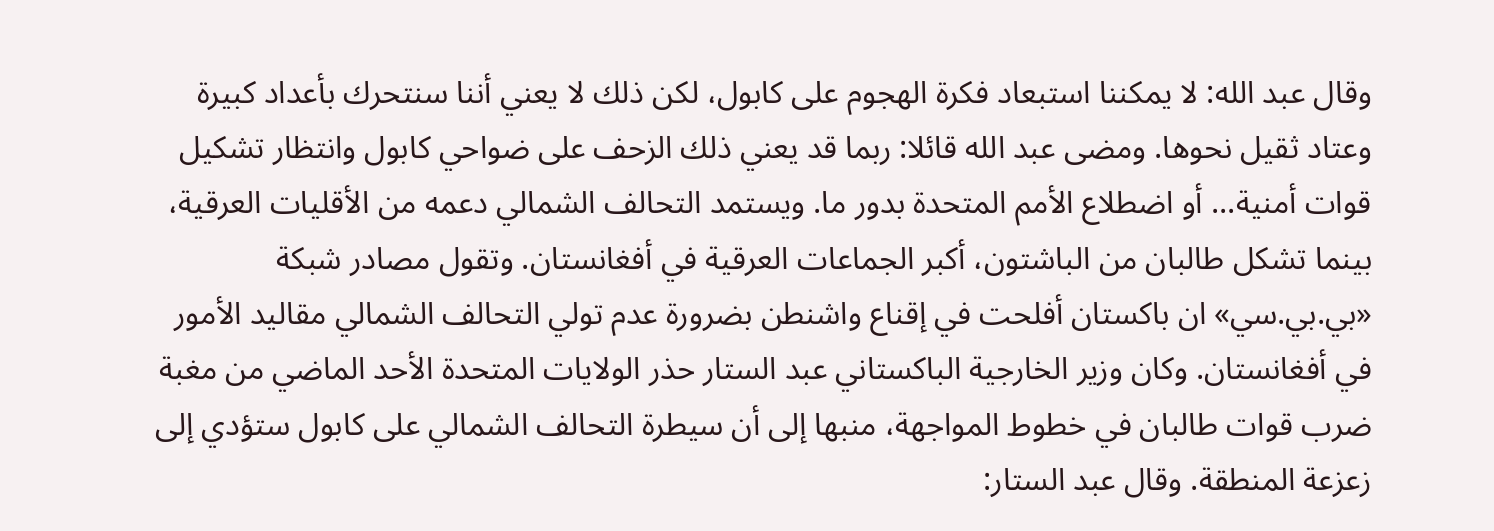وقال عبد الله: لا يمكننا استبعاد فكرة الهجوم على كابول، لكن ذلك لا يعني أننا سنتحرك بأعداد كبيرة وعتاد ثقيل نحوها. ومضى عبد الله قائلا: ربما قد يعني ذلك الزحف على ضواحي كابول وانتظار تشكيل قوات أمنية... أو اضطلاع الأمم المتحدة بدور ما. ويستمد التحالف الشمالي دعمه من الأقليات العرقية، بينما تشكل طالبان من الباشتون، أكبر الجماعات العرقية في أفغانستان. وتقول مصادر شبكة «بي.بي.سي» ان باكستان أفلحت في إقناع واشنطن بضرورة عدم تولي التحالف الشمالي مقاليد الأمور في أفغانستان. وكان وزير الخارجية الباكستاني عبد الستار حذر الولايات المتحدة الأحد الماضي من مغبة ضرب قوات طالبان في خطوط المواجهة، منبها إلى أن سيطرة التحالف الشمالي على كابول ستؤدي إلى زعزعة المنطقة. وقال عبد الستار: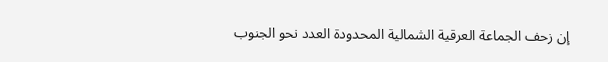إن زحف الجماعة العرقية الشمالية المحدودة العدد نحو الجنوب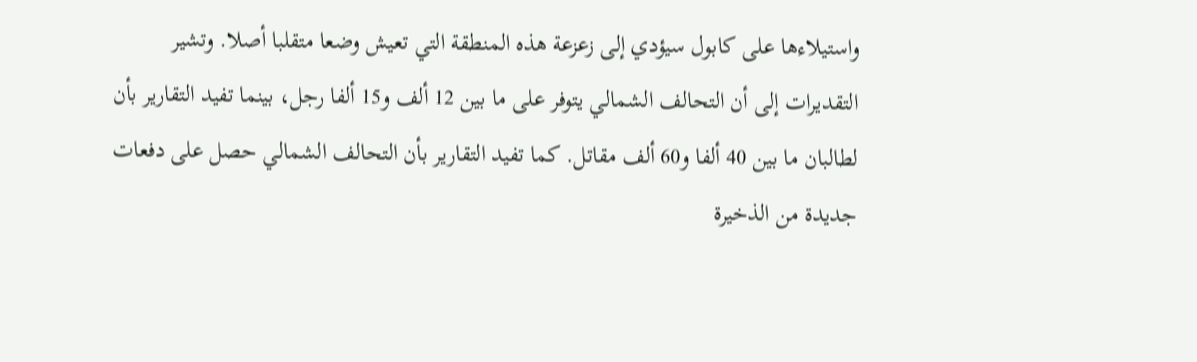واستيلاءها على كابول سيؤدي إلى زعزعة هذه المنطقة التي تعيش وضعا متقلبا أصلا. وتشير التقديرات إلى أن التحالف الشمالي يتوفر على ما بين 12 ألف و15 ألفا رجل، بينما تفيد التقارير بأن لطالبان ما بين 40 ألفا و60 ألف مقاتل. كما تفيد التقارير بأن التحالف الشمالي حصل على دفعات جديدة من الذخيرة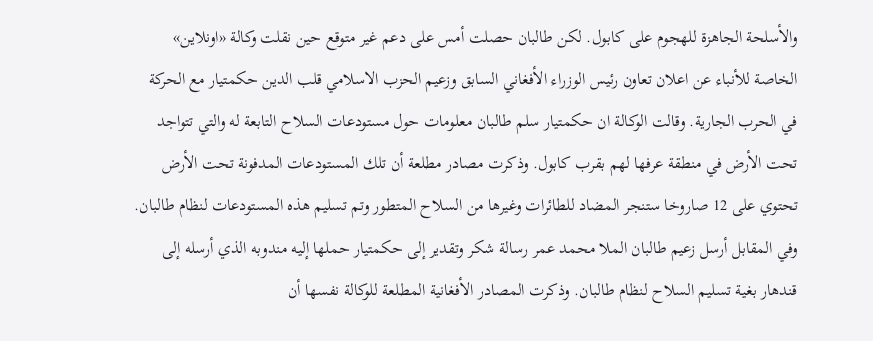والأسلحة الجاهزة للهجوم على كابول. لكن طالبان حصلت أمس على دعم غير متوقع حين نقلت وكالة «اونلاين» الخاصة للأنباء عن اعلان تعاون رئيس الوزراء الأفغاني السابق وزعيم الحزب الاسلامي قلب الدين حكمتيار مع الحركة في الحرب الجارية. وقالت الوكالة ان حكمتيار سلم طالبان معلومات حول مستودعات السلاح التابعة له والتي تتواجد تحت الأرض في منطقة عرفها لهم بقرب كابول. وذكرت مصادر مطلعة أن تلك المستودعات المدفونة تحت الأرض تحتوي على 12 صاروخا ستنجر المضاد للطائرات وغيرها من السلاح المتطور وتم تسليم هذه المستودعات لنظام طالبان. وفي المقابل أرسل زعيم طالبان الملا محمد عمر رسالة شكر وتقدير إلى حكمتيار حملها إليه مندوبه الذي أرسله إلى قندهار بغية تسليم السلاح لنظام طالبان. وذكرت المصادر الأفغانية المطلعة للوكالة نفسها أن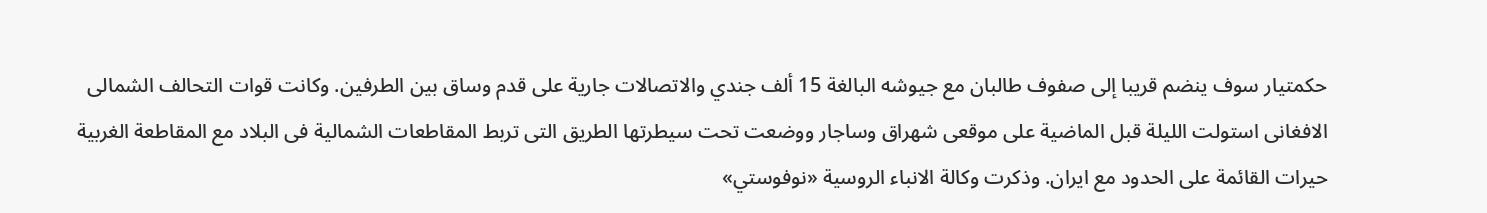حكمتيار سوف ينضم قريبا إلى صفوف طالبان مع جيوشه البالغة 15 ألف جندي والاتصالات جارية على قدم وساق بين الطرفين. وكانت قوات التحالف الشمالى الافغانى استولت الليلة قبل الماضية على موقعى شهراق وساجار ووضعت تحت سيطرتها الطريق التى تربط المقاطعات الشمالية فى البلاد مع المقاطعة الغربية حيرات القائمة على الحدود مع ايران. وذكرت وكالة الانباء الروسية «نوفوستي»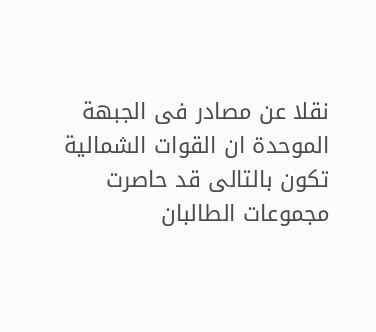نقلا عن مصادر فى الجبهة الموحدة ان القوات الشمالية تكون بالتالى قد حاصرت مجموعات الطالبان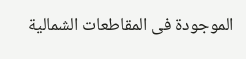الموجودة فى المقاطعات الشمالية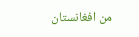من افغانستان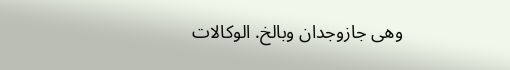وهى جازوجدان وبالخ. الوكالات